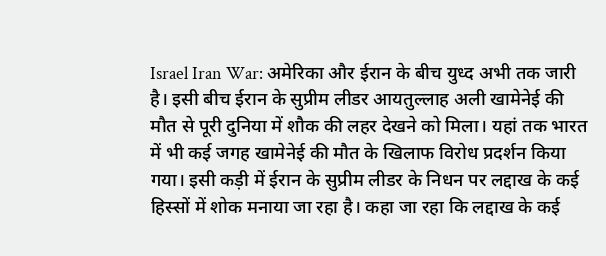Israel Iran War: अमेरिका और ईरान के बीच युध्द अभी तक जारी है। इसी बीच ईरान के सुप्रीम लीडर आयतुल्लाह अली खामेनेई की मौत से पूरी दुनिया में शौक की लहर देखने को मिला। यहां तक भारत में भी कई जगह खामेनेई की मौत के खिलाफ विरोध प्रदर्शन किया गया। इसी कड़ी में ईरान के सुप्रीम लीडर के निधन पर लद्दाख के कई हिस्सों में शोक मनाया जा रहा है। कहा जा रहा कि लद्दाख के कई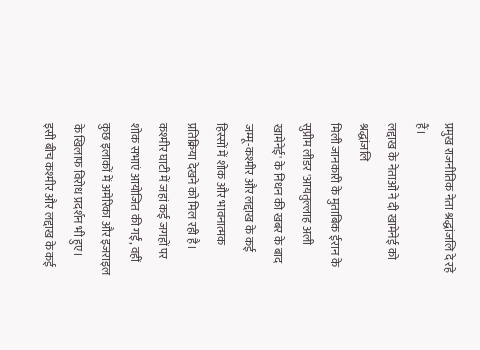प्रमुख राजनीतिक नेता श्रद्धांजलि दे रहे हैं।
लद्दाख के नेताओं ने दी खामेनेई को श्रद्धांजलि
मिली जानकारी के मुताबिक ईरान के सुप्रीम लीडर 'आयतुल्लाह अली खामेनेई' के निधन की खबर के बाद जम्मू-कश्मीर और लद्दाख के कई हिस्सों में शोक और भावनात्मक प्रतिक्रिया देखने को मिल रही है। कश्मीर घाटी में जहां कई जगहों पर शोक सभाएं आयोजित की गईं, वहीं कुछ इलाकों में अमेरिका और इजराइल के खिलाफ विरोध प्रदर्शन भी हुए। इसी बीच कश्मीर और लद्दाख के कई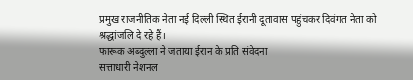प्रमुख राजनीतिक नेता नई दिल्ली स्थित ईरानी दूतावास पहुंचकर दिवंगत नेता को श्रद्धांजलि दे रहे हैं।
फारूक अब्दुल्ला ने जताया ईरान के प्रति संवेदना
सत्ताधारी नेशनल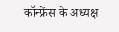कॉन्फ्रेंस के अध्यक्ष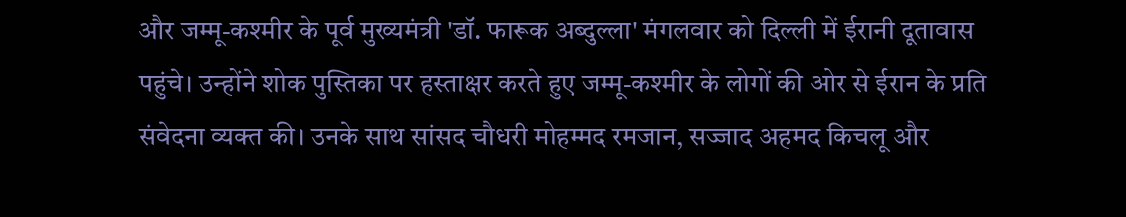और जम्मू-कश्मीर के पूर्व मुख्यमंत्री 'डॉ. फारूक अब्दुल्ला' मंगलवार को दिल्ली में ईरानी दूतावास पहुंचे। उन्होंने शोक पुस्तिका पर हस्ताक्षर करते हुए जम्मू-कश्मीर के लोगों की ओर से ईरान के प्रति संवेदना व्यक्त की। उनके साथ सांसद चौधरी मोहम्मद रमजान, सज्जाद अहमद किचलू और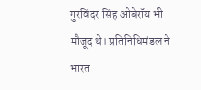गुरविंदर सिंह ओबेरॉय भी मौजूद थे। प्रतिनिधिमंडल ने भारत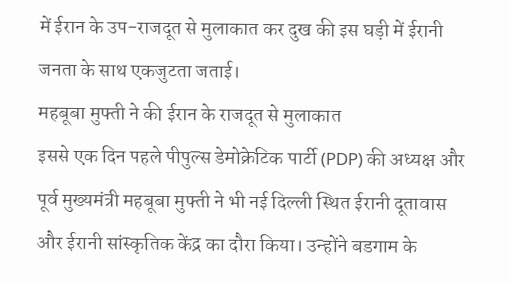में ईरान के उप-राजदूत से मुलाकात कर दुख की इस घड़ी में ईरानी जनता के साथ एकजुटता जताई।
महबूबा मुफ्ती ने की ईरान के राजदूत से मुलाकात
इससे एक दिन पहले पीपुल्स डेमोक्रेटिक पार्टी (PDP) की अध्यक्ष और पूर्व मुख्यमंत्री महबूबा मुफ्ती ने भी नई दिल्ली स्थित ईरानी दूतावास और ईरानी सांस्कृतिक केंद्र का दौरा किया। उन्होंने बडगाम के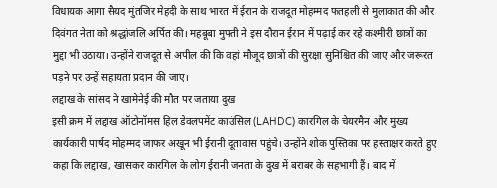विधायक आगा सैयद मुंतजिर मेहदी के साथ भारत में ईरान के राजदूत मोहम्मद फतहली से मुलाकात की और दिवंगत नेता को श्रद्धांजलि अर्पित की। महबूबा मुफ्ती ने इस दौरान ईरान में पढ़ाई कर रहे कश्मीरी छात्रों का मुद्दा भी उठाया। उन्होंने राजदूत से अपील की कि वहां मौजूद छात्रों की सुरक्षा सुनिश्चित की जाए और जरूरत पड़ने पर उन्हें सहायता प्रदान की जाए।
लद्दाख के सांसद ने खामेनेई की मौत पर जताया दुख
इसी क्रम में लद्दाख ऑटोनॉमस हिल डेवलपमेंट काउंसिल (LAHDC) कारगिल के चेयरमैन और मुख्य कार्यकारी पार्षद मोहम्मद जाफर अखून भी ईरानी दूतावास पहुंचे। उन्होंने शोक पुस्तिका पर हस्ताक्षर करते हुए कहा कि लद्दाख, खासकर कारगिल के लोग ईरानी जनता के दुख में बराबर के सहभागी हैं। बाद में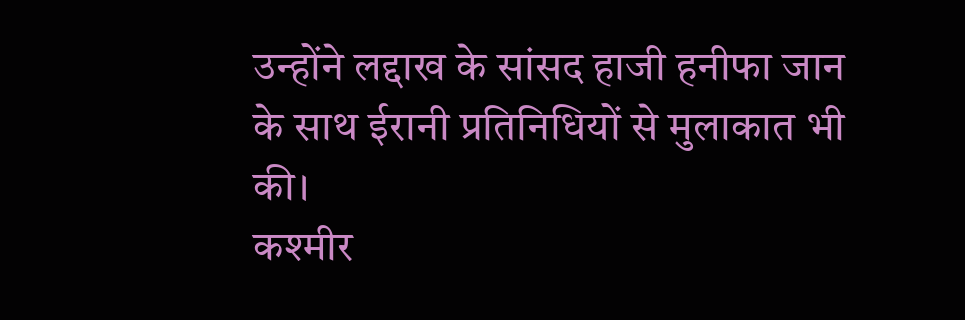उन्होंने लद्दाख के सांसद हाजी हनीफा जान के साथ ईरानी प्रतिनिधियों से मुलाकात भी की।
कश्मीर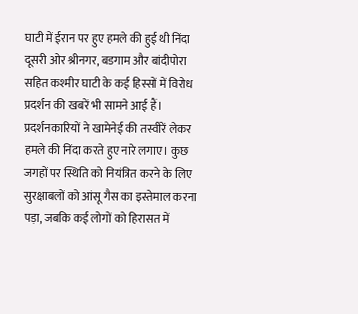घाटी में ईरान पर हुए हमले की हुई थी निंदा
दूसरी ओर श्रीनगर, बडगाम और बांदीपोरा सहित कश्मीर घाटी के कई हिस्सों में विरोध प्रदर्शन की खबरें भी सामने आई हैं। प्रदर्शनकारियों ने खामेनेई की तस्वीरें लेकर हमले की निंदा करते हुए नारे लगाए। कुछ जगहों पर स्थिति को नियंत्रित करने के लिए सुरक्षाबलों को आंसू गैस का इस्तेमाल करना पड़ा, जबकि कई लोगों को हिरासत में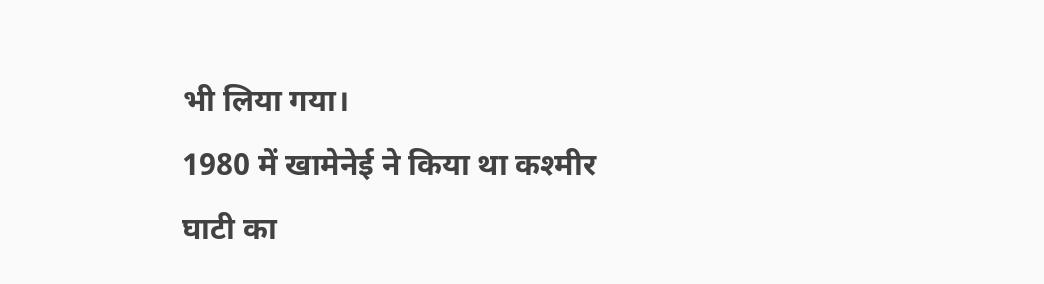भी लिया गया।
1980 में खामेनेई ने किया था कश्मीर घाटी का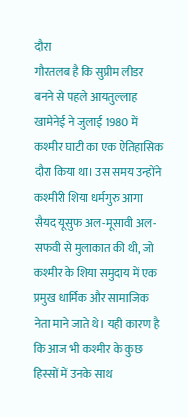दौरा
गौरतलब है कि सुप्रीम लीडर बनने से पहले आयतुल्लाह खामेनेई ने जुलाई 1980 में कश्मीर घाटी का एक ऐतिहासिक दौरा किया था। उस समय उन्होंने कश्मीरी शिया धर्मगुरु आगा सैयद यूसुफ अल-मूसावी अल-सफवी से मुलाकात की थी, जो कश्मीर के शिया समुदाय में एक प्रमुख धार्मिक और सामाजिक नेता माने जाते थे। यही कारण है कि आज भी कश्मीर के कुछ हिस्सों में उनके साथ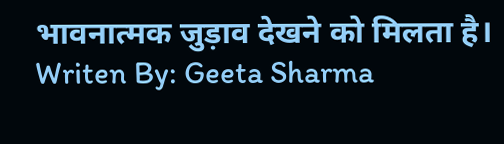भावनात्मक जुड़ाव देखने को मिलता है।
Writen By: Geeta Sharma